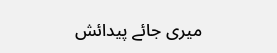میری جائے پیدائش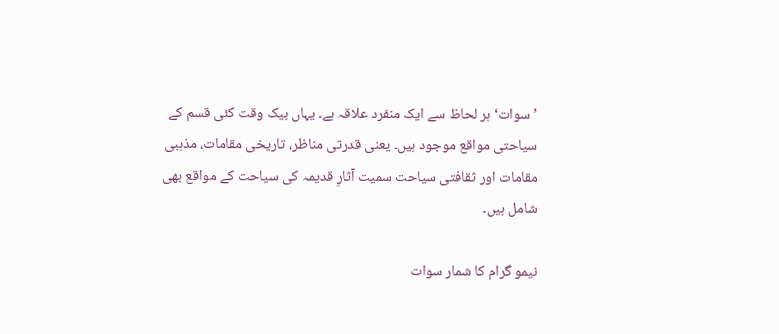’سوات‘ ہر لحاظ سے ایک منفرد علاقہ ہے۔ یہاں بیک وقت کئی قسم کے سیاحتی مواقع موجود ہیں۔ یعنی قدرتی مناظر، تاریخی مقامات، مذہبی مقامات اور ثقافتی سیاحت سمیت آثارِ قدیمہ کی سیاحت کے مواقع بھی شامل ہیں۔

نیمو گرام کا شمار سوات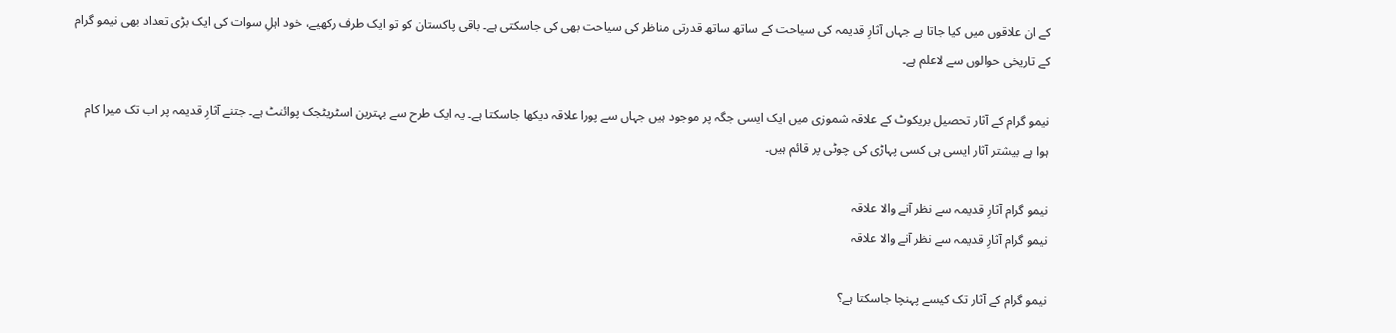کے ان علاقوں میں کیا جاتا ہے جہاں آثارِ قدیمہ کی سیاحت کے ساتھ ساتھ قدرتی مناظر کی سیاحت بھی کی جاسکتی ہے۔ باقی پاکستان کو تو ایک طرف رکھیے، خود اہلِ سوات کی ایک بڑی تعداد بھی نیمو گرام کے تاریخی حوالوں سے لاعلم ہے۔

نیمو گرام کے آثار تحصیل بریکوٹ کے علاقہ شموزی میں ایک ایسی جگہ پر موجود ہیں جہاں سے پورا علاقہ دیکھا جاسکتا ہے۔ یہ ایک طرح سے بہترین اسٹریٹجک پوائنٹ ہے۔ جتنے آثارِ قدیمہ پر اب تک میرا کام ہوا ہے بیشتر آثار ایسی ہی کسی پہاڑی کی چوٹی پر قائم ہیں۔

نیمو گرام آثارِ قدیمہ سے نظر آنے والا علاقہ
نیمو گرام آثارِ قدیمہ سے نظر آنے والا علاقہ

نیمو گرام کے آثار تک کیسے پہنچا جاسکتا ہے؟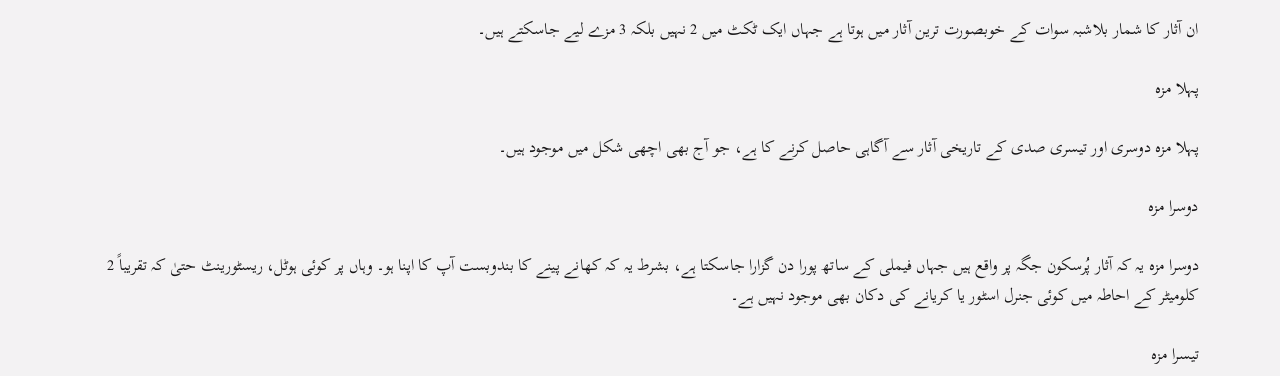ان آثار کا شمار بلاشبہ سوات کے خوبصورت ترین آثار میں ہوتا ہے جہاں ایک ٹکٹ میں 2 نہیں بلکہ 3 مزے لیے جاسکتے ہیں۔

پہلا مزہ

پہلا مزہ دوسری اور تیسری صدی کے تاریخی آثار سے آگاہی حاصل کرنے کا ہے، جو آج بھی اچھی شکل میں موجود ہیں۔

دوسرا مزہ

دوسرا مزہ یہ کہ آثار پُرسکون جگہ پر واقع ہیں جہاں فیملی کے ساتھ پورا دن گزارا جاسکتا ہے، بشرط یہ کہ کھانے پینے کا بندوبست آپ کا اپنا ہو۔ وہاں پر کوئی ہوٹل، ریسٹورینٹ حتیٰ کہ تقریباً 2 کلومیٹر کے احاطہ میں کوئی جنرل اسٹور یا کریانے کی دکان بھی موجود نہیں ہے۔

تیسرا مزہ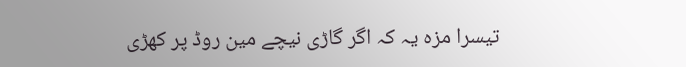تیسرا مزہ یہ کہ اگر گاڑی نیچے مین روڈ پر کھڑی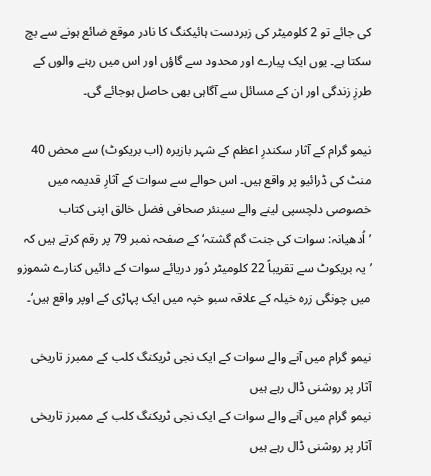کی جائے تو 2 کلومیٹر کی زبردست ہائیکنگ کا نادر موقع ضائع ہونے سے بچ سکتا ہے۔ یوں ایک پیارے اور محدود سے گاؤں اور اس میں رہنے والوں کے طرزِ زندگی اور ان کے مسائل سے آگاہی بھی حاصل ہوجائے گی۔

نیمو گرام کے آثار سکندرِ اعظم کے شہر بازیرہ (اب بریکوٹ) سے محض 40 منٹ کی ڈرائیو پر واقع ہیں۔ اس حوالے سے سوات کے آثارِ قدیمہ میں خصوصی دلچسپی لینے والے سینئر صحافی فضل خالق اپنی کتاب ’اُدھیانہ: سوات کی جنت گم گشتہ‘ کے صفحہ نمبر 79 پر رقم کرتے ہیں کہ ’یہ بریکوٹ سے تقریباً 22 کلومیٹر دُور دریائے سوات کے دائیں کنارے شموزو میں چونگی زرہ خیلہ کے علاقہ سبو خپہ میں ایک پہاڑی کے اوپر واقع ہیں‘۔

نیمو گرام میں آنے والے سوات کے ایک نجی ٹریکنگ کلب کے ممبرز تاریخی آثار پر روشنی ڈال رہے ہیں
نیمو گرام میں آنے والے سوات کے ایک نجی ٹریکنگ کلب کے ممبرز تاریخی آثار پر روشنی ڈال رہے ہیں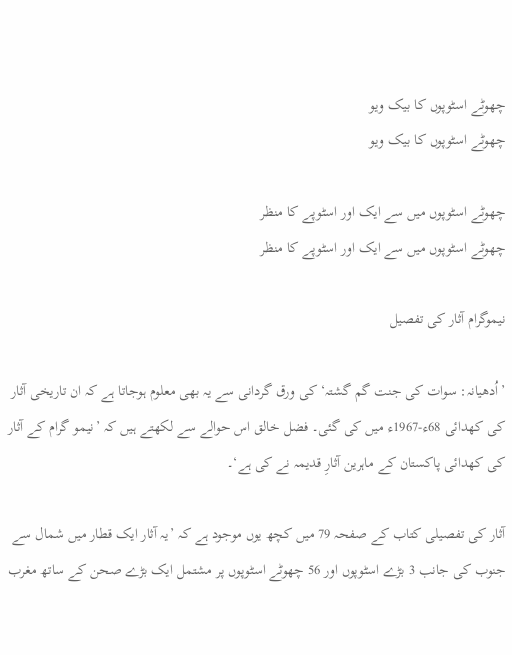چھوٹے اسٹوپوں کا بیک ویو
چھوٹے اسٹوپوں کا بیک ویو

چھوٹے اسٹوپوں میں سے ایک اور اسٹوپے کا منظر
چھوٹے اسٹوپوں میں سے ایک اور اسٹوپے کا منظر

نیموگرام آثار کی تفصیل

’اُدھیانہ: سوات کی جنت گم گشتہ‘ کی ورق گردانی سے یہ بھی معلوم ہوجاتا ہے کہ ان تاریخی آثار کی کھدائی 68ء-1967ء میں کی گئی۔ فضل خالق اس حوالے سے لکھتے ہیں کہ ’نیمو گرام کے آثار کی کھدائی پاکستان کے ماہرین آثارِ قدیمہ نے کی ہے‘۔

آثار کی تفصیلی کتاب کے صفحہ 79 میں کچھ یوں موجود ہے کہ ’یہ آثار ایک قطار میں شمال سے جنوب کی جانب 3 بڑے اسٹوپوں اور 56 چھوٹے اسٹوپوں پر مشتمل ایک بڑے صحن کے ساتھ مغرب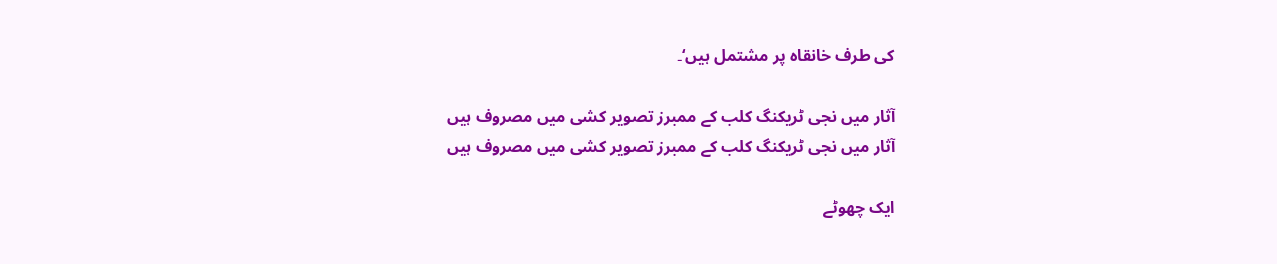کی طرف خانقاہ پر مشتمل ہیں‘۔

آثار میں نجی ٹریکنگ کلب کے ممبرز تصویر کشی میں مصروف ہیں
آثار میں نجی ٹریکنگ کلب کے ممبرز تصویر کشی میں مصروف ہیں

ایک چھوٹے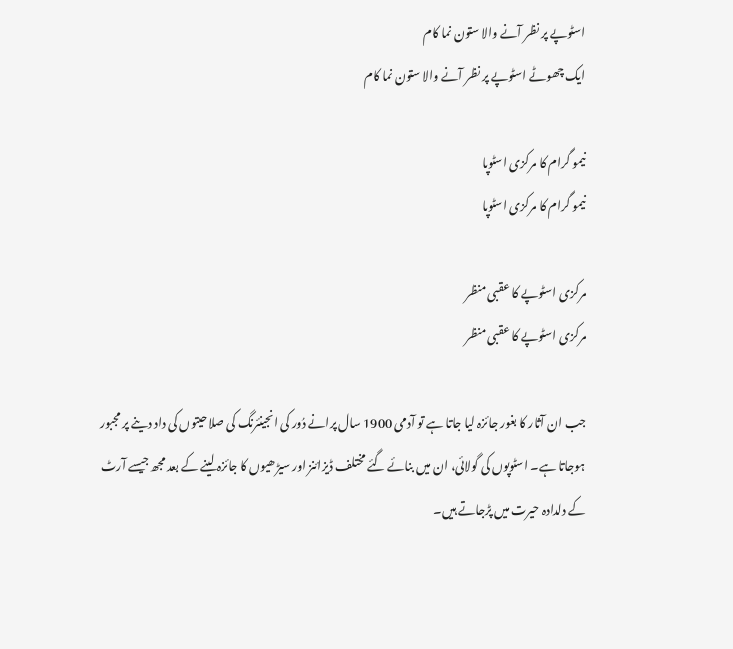اسٹوپے پر نظر آنے والا ستون نما کام
ایک چھوٹے اسٹوپے پر نظر آنے والا ستون نما کام

نیمو گرام کا مرکزی اسٹوپا
نیمو گرام کا مرکزی اسٹوپا

مرکزی اسٹوپے کا عقبی منظر
مرکزی اسٹوپے کا عقبی منظر

جب ان آثار کا بغور جائزہ لیا جاتا ہے تو آدمی 1900 سال پرانے دُور کی انجینئرنگ کی صلاحیتوں کی داد دینے پر مجبور ہوجاتا ہے۔ اسٹوپوں کی گولائی، ان میں بنائے گئے مختلف ڈیزائنز اور سیڑھیوں کا جائزہ لینے کے بعد مجھ جیسے آرٹ کے دلدادہ حیرت میں پڑجاتے ہیں۔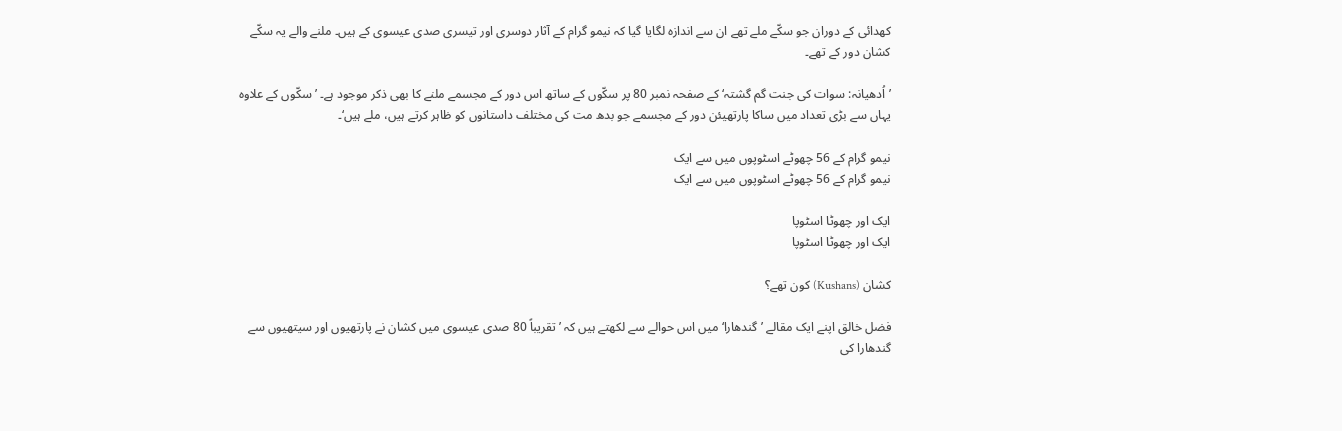کھدائی کے دوران جو سکّے ملے تھے ان سے اندازہ لگایا گیا کہ نیمو گرام کے آثار دوسری اور تیسری صدی عیسوی کے ہیں۔ ملنے والے یہ سکّے کشان دور کے تھے۔

’اُدھیانہ: سوات کی جنت گم گشتہ‘ کے صفحہ نمبر 80 پر سکّوں کے ساتھ اس دور کے مجسمے ملنے کا بھی ذکر موجود ہے۔ ’سکّوں کے علاوہ یہاں سے بڑی تعداد میں ساکا پارتھیئن دور کے مجسمے جو بدھ مت کی مختلف داستانوں کو ظاہر کرتے ہیں، ملے ہیں‘۔

نیمو گرام کے 56 چھوٹے اسٹوپوں میں سے ایک
نیمو گرام کے 56 چھوٹے اسٹوپوں میں سے ایک

ایک اور چھوٹا اسٹوپا
ایک اور چھوٹا اسٹوپا

کشان (Kushans) کون تھے؟

فضل خالق اپنے ایک مقالے ’گندھارا‘ میں اس حوالے سے لکھتے ہیں کہ ’تقریباً 80 صدی عیسوی میں کشان نے پارتھیوں اور سیتھیوں سے گندھارا کی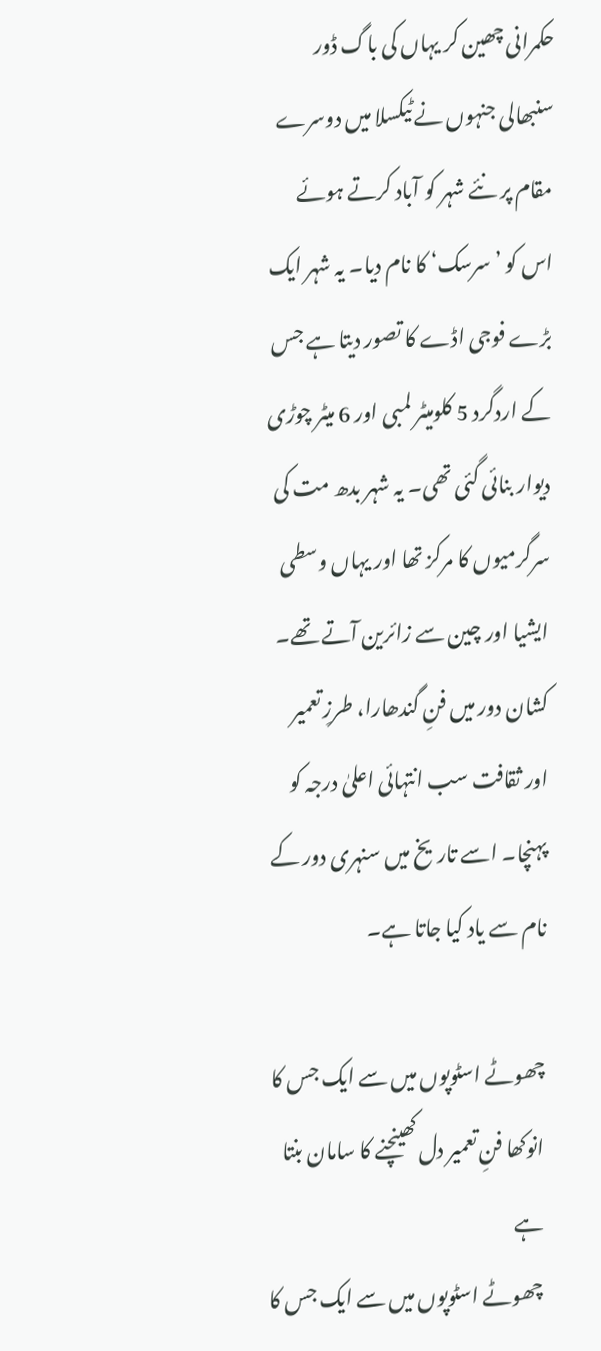حکمرانی چھین کر یہاں کی باگ ڈور سنبھالی جنہوں نے ٹیکسلا میں دوسرے مقام پر نئے شہر کو آباد کرتے ہوئے اس کو ’سرسک‘ کا نام دیا۔ یہ شہر ایک بڑے فوجی اڈے کا تصور دیتا ہے جس کے اردگرد 5 کلومیٹر لمبی اور 6 میٹر چوڑی دیوار بنائی گئی تھی۔ یہ شہر بدھ مت کی سرگرمیوں کا مرکز تھا اور یہاں وسطی ایشیا اور چین سے زائرین آتے تھے۔ کشان دور میں فنِ گندھارا، طرزِ تعمیر اور ثقافت سب انتہائی اعلیٰ درجہ کو پہنچا۔ اسے تاریخ میں سنہری دور کے نام سے یاد کیا جاتا ہے۔

چھوٹے اسٹوپوں میں سے ایک جس کا انوکھا فنِ تعمیر دل کھینچنے کا سامان بنتا ہے
چھوٹے اسٹوپوں میں سے ایک جس کا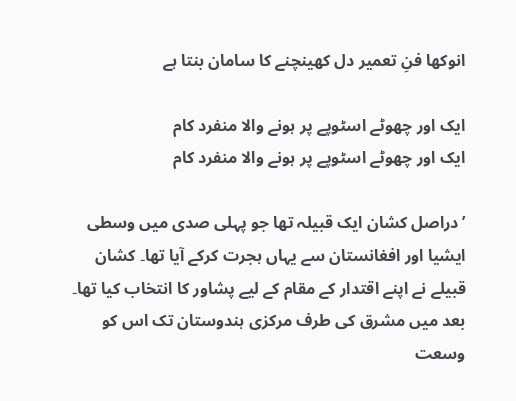انوکھا فنِ تعمیر دل کھینچنے کا سامان بنتا ہے

ایک اور چھوٹے اسٹوپے پر ہونے والا منفرد کام
ایک اور چھوٹے اسٹوپے پر ہونے والا منفرد کام

’دراصل کشان ایک قبیلہ تھا جو پہلی صدی میں وسطی ایشیا اور افغانستان سے یہاں ہجرت کرکے آیا تھا۔ کشان قبیلے نے اپنے اقتدار کے مقام کے لیے پشاور کا انتخاب کیا تھا۔ بعد میں مشرق کی طرف مرکزی ہندوستان تک اس کو وسعت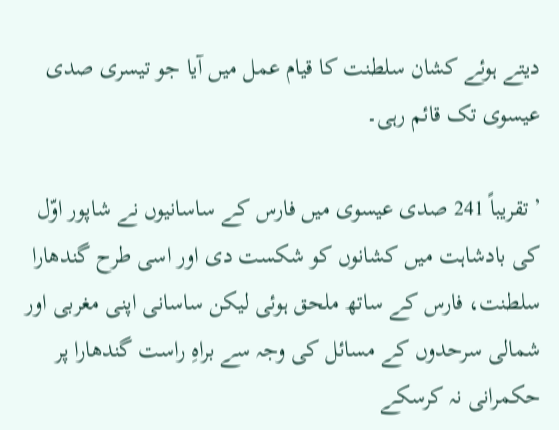دیتے ہوئے کشان سلطنت کا قیام عمل میں آیا جو تیسری صدی عیسوی تک قائم رہی۔

’تقریباً 241 صدی عیسوی میں فارس کے ساسانیوں نے شاپور اوّل کی بادشاہت میں کشانوں کو شکست دی اور اسی طرح گندھارا سلطنت، فارس کے ساتھ ملحق ہوئی لیکن ساسانی اپنی مغربی اور شمالی سرحدوں کے مسائل کی وجہ سے براہِ راست گندھارا پر حکمرانی نہ کرسکے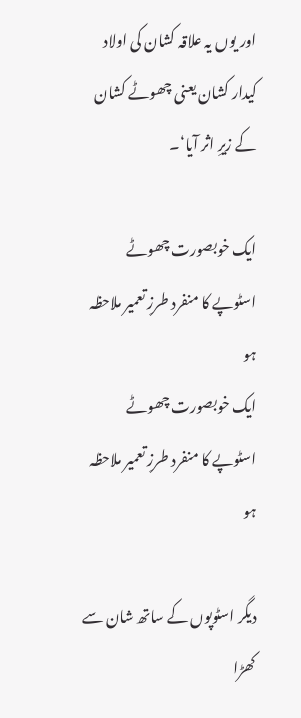اور یوں یہ علاقہ کشان کی اولاد کیدار کشان یعنی چھوٹے کشان کے زیرِ اثر آیا‘۔

ایک خوبصورت چھوٹے اسٹوپے کا منفرد طرزِ تعمیر ملاحظہ ہو
ایک خوبصورت چھوٹے اسٹوپے کا منفرد طرزِ تعمیر ملاحظہ ہو

دیگر اسٹوپوں کے ساتھ شان سے کھڑا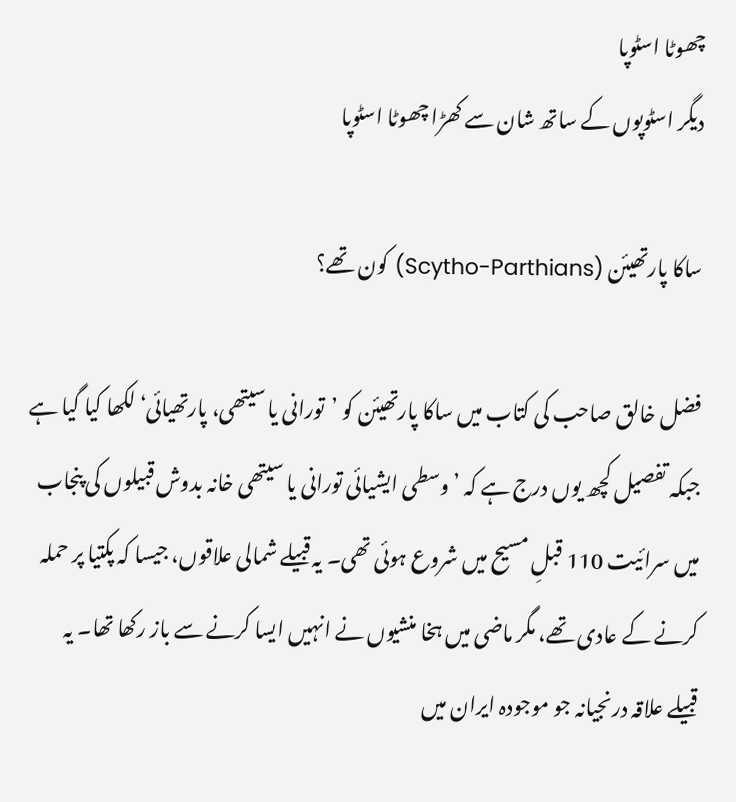چھوٹا اسٹوپا
دیگر اسٹوپوں کے ساتھ شان سے کھڑا چھوٹا اسٹوپا

ساکا پارتھیئن (Scytho-Parthians) کون تھے؟

فضل خالق صاحب کی کتاب میں ساکا پارتھیئن کو ’تورانی یا سیتھی، پارتھیائی‘ لکھا کیا گیا ہے جبکہ تفصیل کچھ یوں درج ہے کہ ’وسطی ایشیائی تورانی یا سیتھی خانہ بدوش قبیلوں کی پنجاب میں سرائیت 110 قبلِ مسیح میں شروع ہوئی تھی۔ یہ قبیلے شمالی علاقوں، جیسا کہ پکتیا پر حملہ کرنے کے عادی تھے، مگر ماضی میں ہخا منشیوں نے انہیں ایسا کرنے سے باز رکھا تھا۔ یہ قبیلے علاقہ درنجیانہ جو موجودہ ایران میں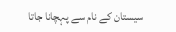سیستان کے نام سے پہچانا جاتا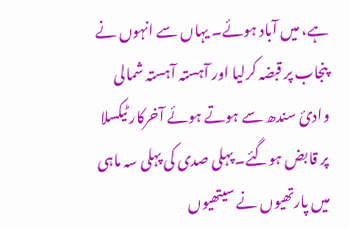ہے، میں آباد ہوئے۔ یہاں سے انہوں نے پنجاب پر قبضہ کرلیا اور آہستہ آہستہ شمالی وادیٔ سندھ سے ہوتے ہوئے آخرکار ٹیکسلا پر قابض ہوگئے۔ پہلی صدی کی پہلی سہ ماہی میں پارتھیوں نے سیتھیوں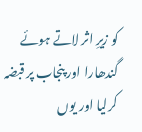کو زیرِ اثر لاتے ہوئے گندھارا اور پنجاب پر قبضہ کرلیا اور یوں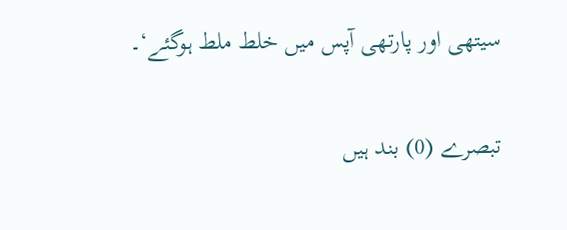سیتھی اور پارتھی آپس میں خلط ملط ہوگئے‘۔

تبصرے (0) بند ہیں